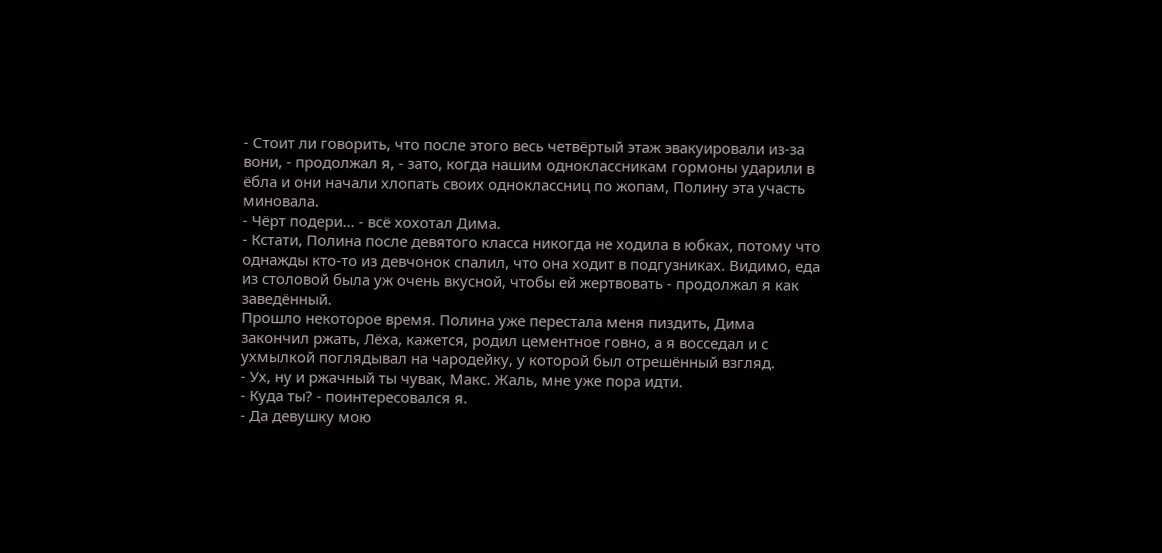- Стоит ли говорить, что после этого весь четвёртый этаж эвакуировали из-за вони, - продолжал я, - зато, когда нашим одноклассникам гормоны ударили в ёбла и они начали хлопать своих одноклассниц по жопам, Полину эта участь миновала.
- Чёрт подери... - всё хохотал Дима.
- Кстати, Полина после девятого класса никогда не ходила в юбках, потому что однажды кто-то из девчонок спалил, что она ходит в подгузниках. Видимо, еда из столовой была уж очень вкусной, чтобы ей жертвовать - продолжал я как заведённый.
Прошло некоторое время. Полина уже перестала меня пиздить, Дима закончил ржать, Лёха, кажется, родил цементное говно, а я восседал и с ухмылкой поглядывал на чародейку, у которой был отрешённый взгляд.
- Ух, ну и ржачный ты чувак, Макс. Жаль, мне уже пора идти.
- Куда ты? - поинтересовался я.
- Да девушку мою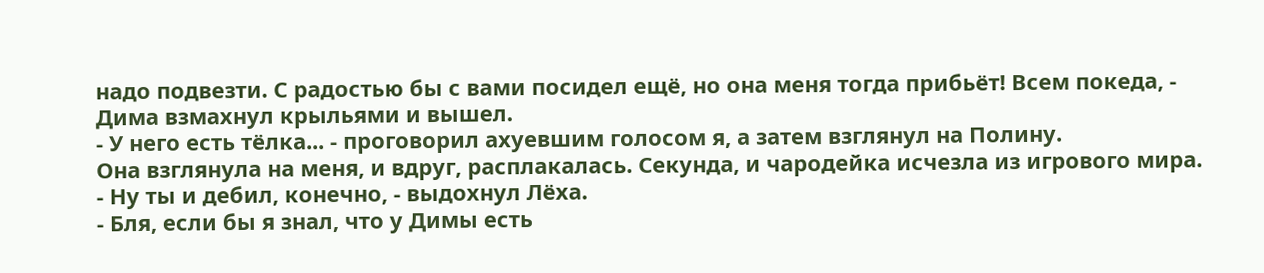надо подвезти. С радостью бы с вами посидел ещё, но она меня тогда прибьёт! Всем покеда, - Дима взмахнул крыльями и вышел.
- У него есть тёлка... - проговорил ахуевшим голосом я, а затем взглянул на Полину.
Она взглянула на меня, и вдруг, расплакалась. Секунда, и чародейка исчезла из игрового мира.
- Ну ты и дебил, конечно, - выдохнул Лёха.
- Бля, если бы я знал, что у Димы есть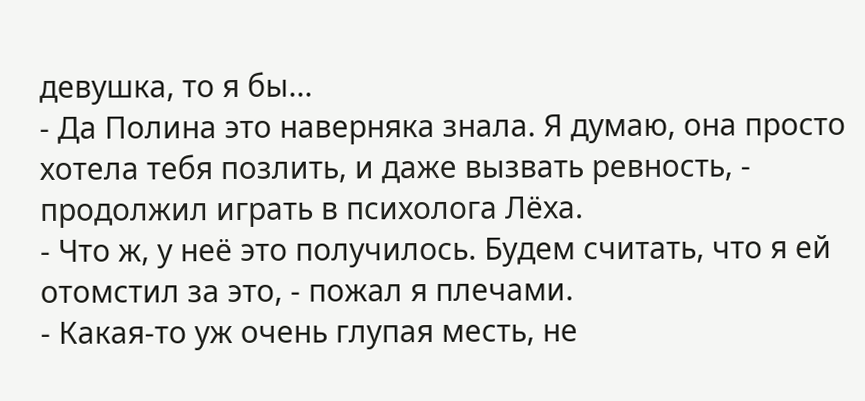девушка, то я бы...
- Да Полина это наверняка знала. Я думаю, она просто хотела тебя позлить, и даже вызвать ревность, - продолжил играть в психолога Лёха.
- Что ж, у неё это получилось. Будем считать, что я ей отомстил за это, - пожал я плечами.
- Какая-то уж очень глупая месть, не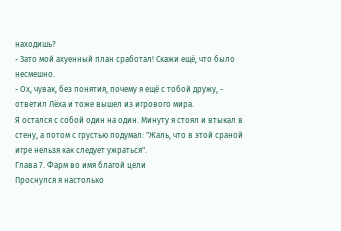находишь?
- Зато мой ахуенный план сработал! Скажи ещё, что было несмешно.
- Ох, чувак, без понятия, почему я ещё с тобой дружу, - ответил Лёха и тоже вышел из игрового мира.
Я остался с собой один на один. Минуту я стоял и втыкал в стену, а потом с грустью подумал: "Жаль, что в этой сраной игре нельзя как следует ужраться".
Глава 7. Фарм во имя благой цели
Проснулся я настолько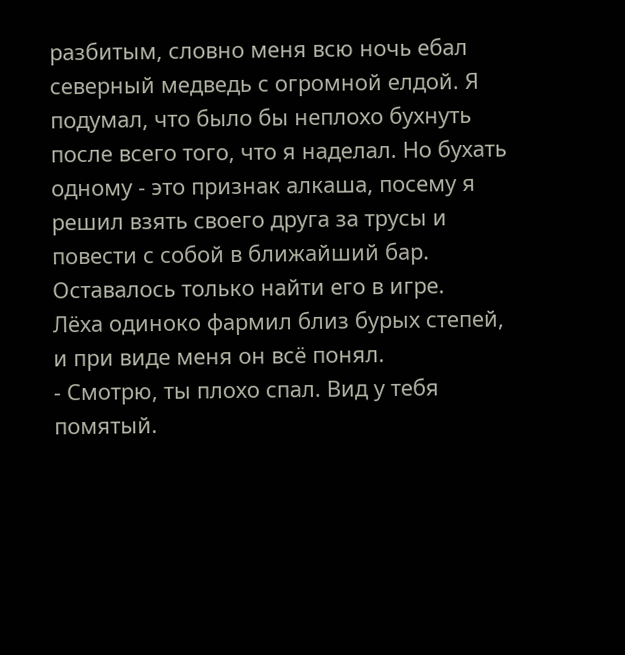разбитым, словно меня всю ночь ебал северный медведь с огромной елдой. Я подумал, что было бы неплохо бухнуть после всего того, что я наделал. Но бухать одному - это признак алкаша, посему я решил взять своего друга за трусы и повести с собой в ближайший бар. Оставалось только найти его в игре.
Лёха одиноко фармил близ бурых степей, и при виде меня он всё понял.
- Смотрю, ты плохо спал. Вид у тебя помятый.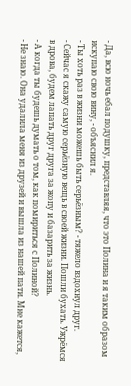- Да, всю ночь ебал подушку, представляя, что это Полина и я таким образом искупаю свою вину, - объяснил я.
- Ты хоть раз в жизни можешь быть серьёзным? - тяжело вздохнул друг.
- Сейчас я скажу самую серьёзную вещь в своей жизни. Пошли бухать. Ужрёмся в дрова, будем лапать друг друга за жопу и базарить за жизнь.
- А когда ты будешь думать о том, как помириться с Полиной?
- Не знаю. Она удалила меня из друзей и вышла из нашей пати. Мне кажется,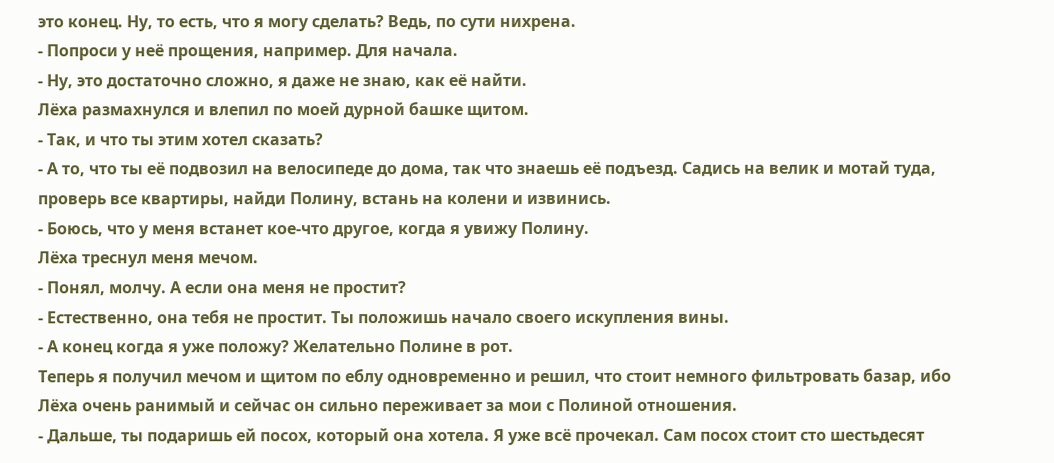это конец. Ну, то есть, что я могу сделать? Ведь, по сути нихрена.
- Попроси у неё прощения, например. Для начала.
- Ну, это достаточно сложно, я даже не знаю, как её найти.
Лёха размахнулся и влепил по моей дурной башке щитом.
- Так, и что ты этим хотел сказать?
- А то, что ты её подвозил на велосипеде до дома, так что знаешь её подъезд. Садись на велик и мотай туда, проверь все квартиры, найди Полину, встань на колени и извинись.
- Боюсь, что у меня встанет кое-что другое, когда я увижу Полину.
Лёха треснул меня мечом.
- Понял, молчу. А если она меня не простит?
- Естественно, она тебя не простит. Ты положишь начало своего искупления вины.
- А конец когда я уже положу? Желательно Полине в рот.
Теперь я получил мечом и щитом по еблу одновременно и решил, что стоит немного фильтровать базар, ибо Лёха очень ранимый и сейчас он сильно переживает за мои с Полиной отношения.
- Дальше, ты подаришь ей посох, который она хотела. Я уже всё прочекал. Сам посох стоит сто шестьдесят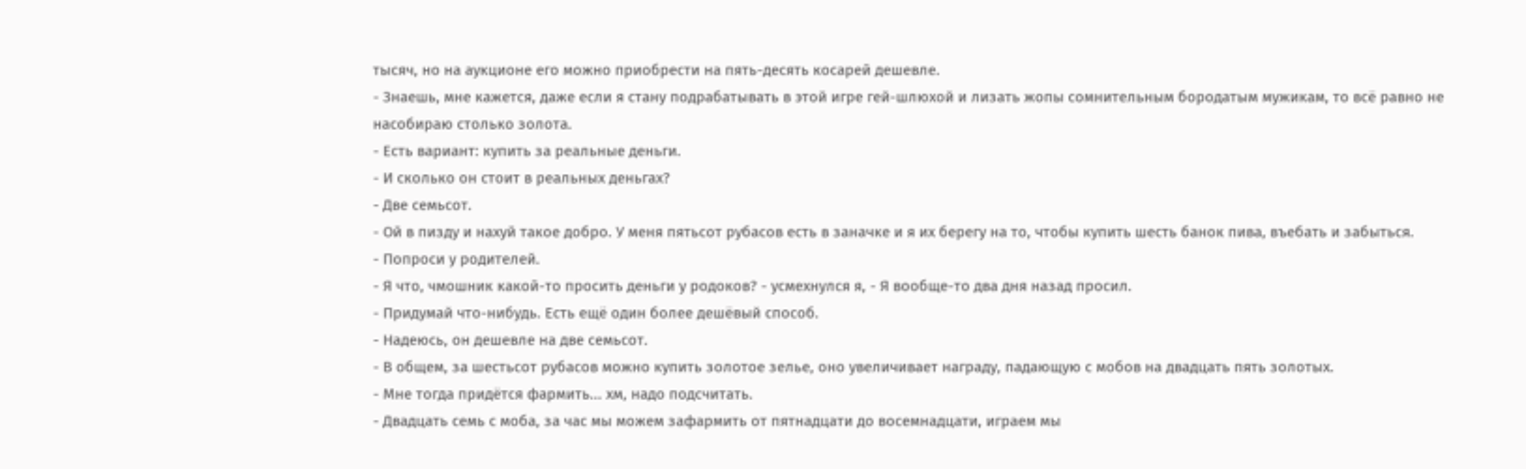тысяч, но на аукционе его можно приобрести на пять-десять косарей дешевле.
- Знаешь, мне кажется, даже если я стану подрабатывать в этой игре гей-шлюхой и лизать жопы сомнительным бородатым мужикам, то всё равно не насобираю столько золота.
- Есть вариант: купить за реальные деньги.
- И сколько он стоит в реальных деньгах?
- Две семьсот.
- Ой в пизду и нахуй такое добро. У меня пятьсот рубасов есть в заначке и я их берегу на то, чтобы купить шесть банок пива, въебать и забыться.
- Попроси у родителей.
- Я что, чмошник какой-то просить деньги у родоков? - усмехнулся я, - Я вообще-то два дня назад просил.
- Придумай что-нибудь. Есть ещё один более дешёвый способ.
- Надеюсь, он дешевле на две семьсот.
- В общем, за шестьсот рубасов можно купить золотое зелье, оно увеличивает награду, падающую с мобов на двадцать пять золотых.
- Мне тогда придётся фармить... хм, надо подсчитать.
- Двадцать семь с моба, за час мы можем зафармить от пятнадцати до восемнадцати, играем мы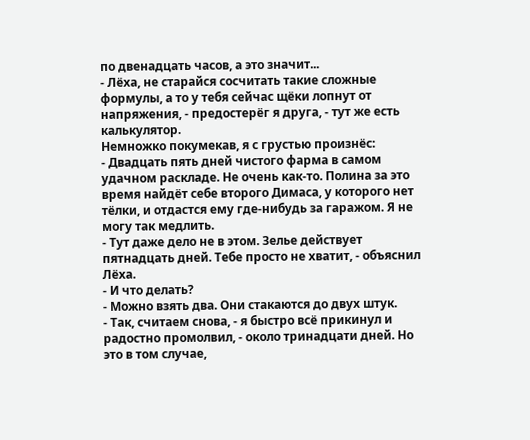по двенадцать часов, а это значит...
- Лёха, не старайся сосчитать такие сложные формулы, а то у тебя сейчас щёки лопнут от напряжения, - предостерёг я друга, - тут же есть калькулятор.
Немножко покумекав, я с грустью произнёс:
- Двадцать пять дней чистого фарма в самом удачном раскладе. Не очень как-то. Полина за это время найдёт себе второго Димаса, у которого нет тёлки, и отдастся ему где-нибудь за гаражом. Я не могу так медлить.
- Тут даже дело не в этом. Зелье действует пятнадцать дней. Тебе просто не хватит, - объяснил Лёха.
- И что делать?
- Можно взять два. Они стакаются до двух штук.
- Так, считаем снова, - я быстро всё прикинул и радостно промолвил, - около тринадцати дней. Но это в том случае,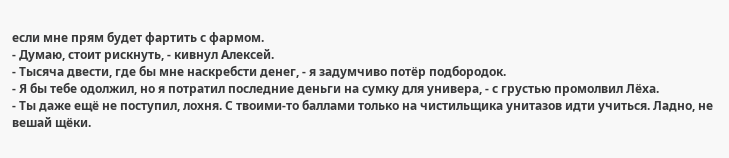если мне прям будет фартить с фармом.
- Думаю, стоит рискнуть, - кивнул Алексей.
- Тысяча двести, где бы мне наскребсти денег, - я задумчиво потёр подбородок.
- Я бы тебе одолжил, но я потратил последние деньги на сумку для универа, - с грустью промолвил Лёха.
- Ты даже ещё не поступил, лохня. С твоими-то баллами только на чистильщика унитазов идти учиться. Ладно, не вешай щёки.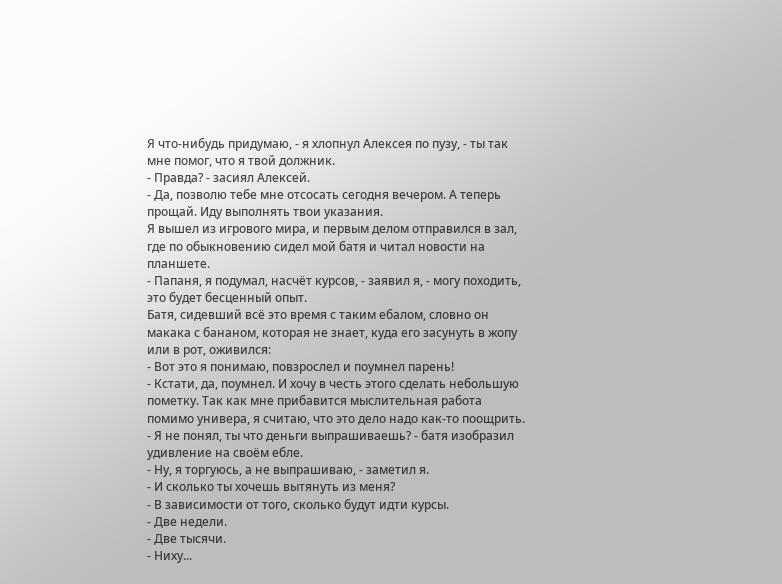Я что-нибудь придумаю, - я хлопнул Алексея по пузу, - ты так мне помог, что я твой должник.
- Правда? - засиял Алексей.
- Да, позволю тебе мне отсосать сегодня вечером. А теперь прощай. Иду выполнять твои указания.
Я вышел из игрового мира, и первым делом отправился в зал, где по обыкновению сидел мой батя и читал новости на планшете.
- Папаня, я подумал, насчёт курсов, - заявил я, - могу походить, это будет бесценный опыт.
Батя, сидевший всё это время с таким ебалом, словно он макака с бананом, которая не знает, куда его засунуть в жопу или в рот, оживился:
- Вот это я понимаю, повзрослел и поумнел парень!
- Кстати, да, поумнел. И хочу в честь этого сделать небольшую пометку. Так как мне прибавится мыслительная работа помимо универа, я считаю, что это дело надо как-то поощрить.
- Я не понял, ты что деньги выпрашиваешь? - батя изобразил удивление на своём ебле.
- Ну, я торгуюсь, а не выпрашиваю, - заметил я.
- И сколько ты хочешь вытянуть из меня?
- В зависимости от того, сколько будут идти курсы.
- Две недели.
- Две тысячи.
- Ниху...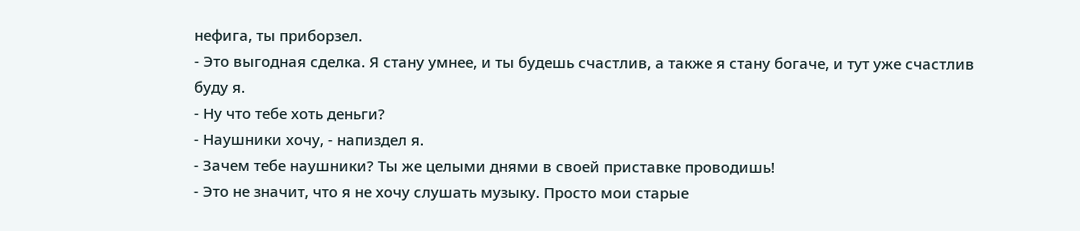нефига, ты приборзел.
- Это выгодная сделка. Я стану умнее, и ты будешь счастлив, а также я стану богаче, и тут уже счастлив буду я.
- Ну что тебе хоть деньги?
- Наушники хочу, - напиздел я.
- Зачем тебе наушники? Ты же целыми днями в своей приставке проводишь!
- Это не значит, что я не хочу слушать музыку. Просто мои старые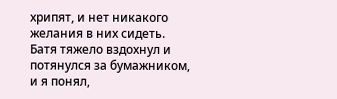хрипят, и нет никакого желания в них сидеть.
Батя тяжело вздохнул и потянулся за бумажником, и я понял,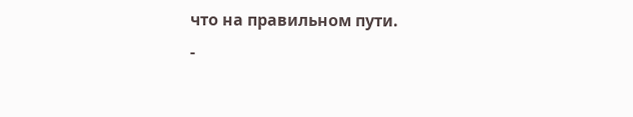что на правильном пути.
-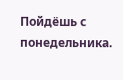Пойдёшь с понедельника.